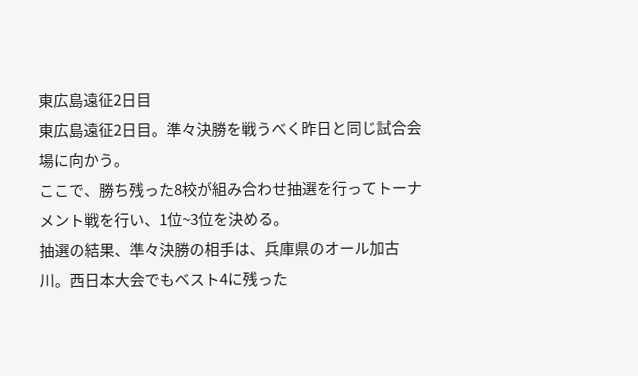東広島遠征2日目
東広島遠征2日目。準々決勝を戦うべく昨日と同じ試合会場に向かう。
ここで、勝ち残った8校が組み合わせ抽選を行ってトーナメント戦を行い、1位~3位を決める。
抽選の結果、準々決勝の相手は、兵庫県のオール加古川。西日本大会でもベスト4に残った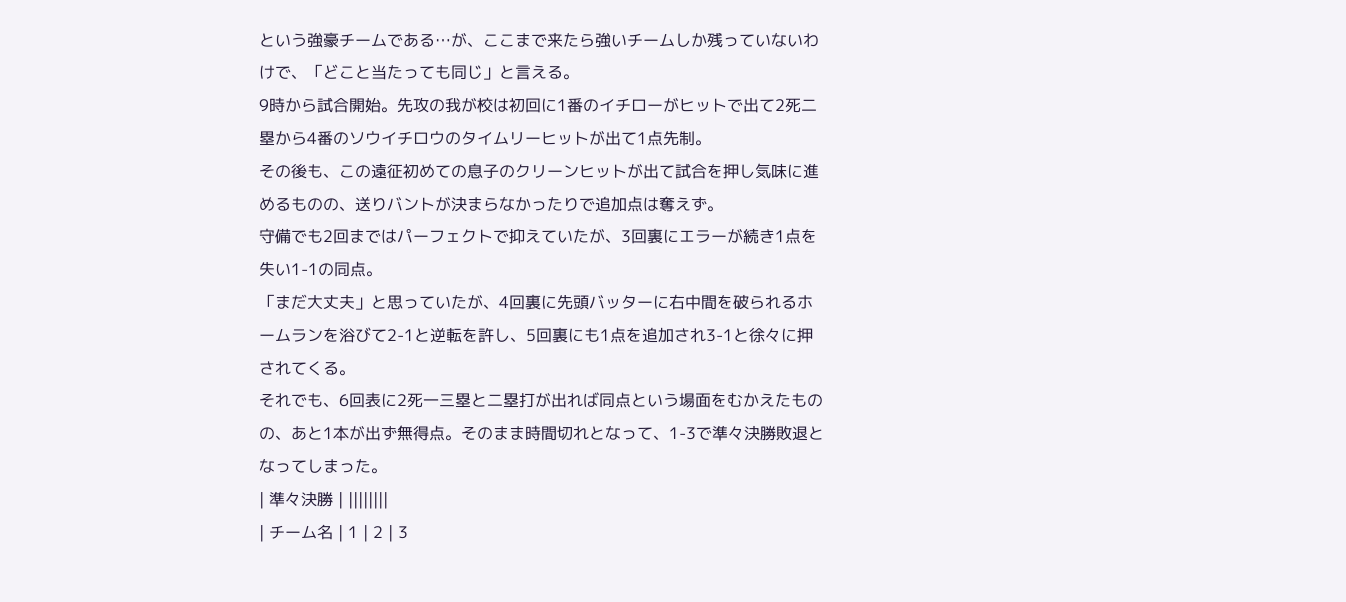という強豪チームである…が、ここまで来たら強いチームしか残っていないわけで、「どこと当たっても同じ」と言える。
9時から試合開始。先攻の我が校は初回に1番のイチローがヒットで出て2死二塁から4番のソウイチロウのタイムリーヒットが出て1点先制。
その後も、この遠征初めての息子のクリーンヒットが出て試合を押し気味に進めるものの、送りバントが決まらなかったりで追加点は奪えず。
守備でも2回まではパーフェクトで抑えていたが、3回裏にエラーが続き1点を失い1-1の同点。
「まだ大丈夫」と思っていたが、4回裏に先頭バッターに右中間を破られるホームランを浴びて2-1と逆転を許し、5回裏にも1点を追加され3-1と徐々に押されてくる。
それでも、6回表に2死一三塁と二塁打が出れば同点という場面をむかえたものの、あと1本が出ず無得点。そのまま時間切れとなって、1-3で準々決勝敗退となってしまった。
| 準々決勝 | ||||||||
| チーム名 | 1 | 2 | 3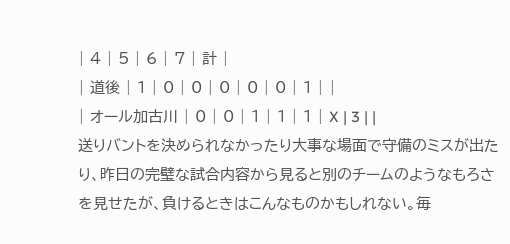| 4 | 5 | 6 | 7 | 計 |
| 道後 | 1 | 0 | 0 | 0 | 0 | 0 | 1 | |
| オール加古川 | 0 | 0 | 1 | 1 | 1 | X | 3 | |
送りバントを決められなかったり大事な場面で守備のミスが出たり、昨日の完璧な試合内容から見ると別のチームのようなもろさを見せたが、負けるときはこんなものかもしれない。毎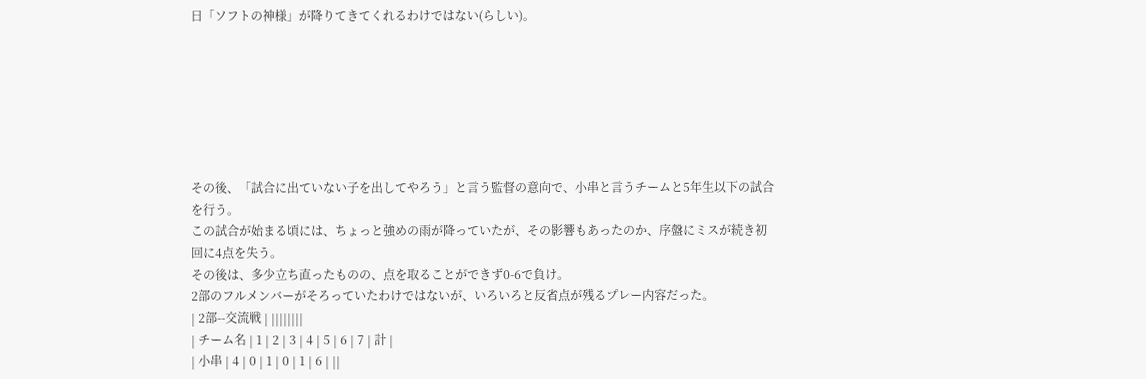日「ソフトの神様」が降りてきてくれるわけではない(らしい)。







その後、「試合に出ていない子を出してやろう」と言う監督の意向で、小串と言うチームと5年生以下の試合を行う。
この試合が始まる頃には、ちょっと強めの雨が降っていたが、その影響もあったのか、序盤にミスが続き初回に4点を失う。
その後は、多少立ち直ったものの、点を取ることができず0-6で負け。
2部のフルメンバーがそろっていたわけではないが、いろいろと反省点が残るプレー内容だった。
| 2部--交流戦 | ||||||||
| チーム名 | 1 | 2 | 3 | 4 | 5 | 6 | 7 | 計 |
| 小串 | 4 | 0 | 1 | 0 | 1 | 6 | ||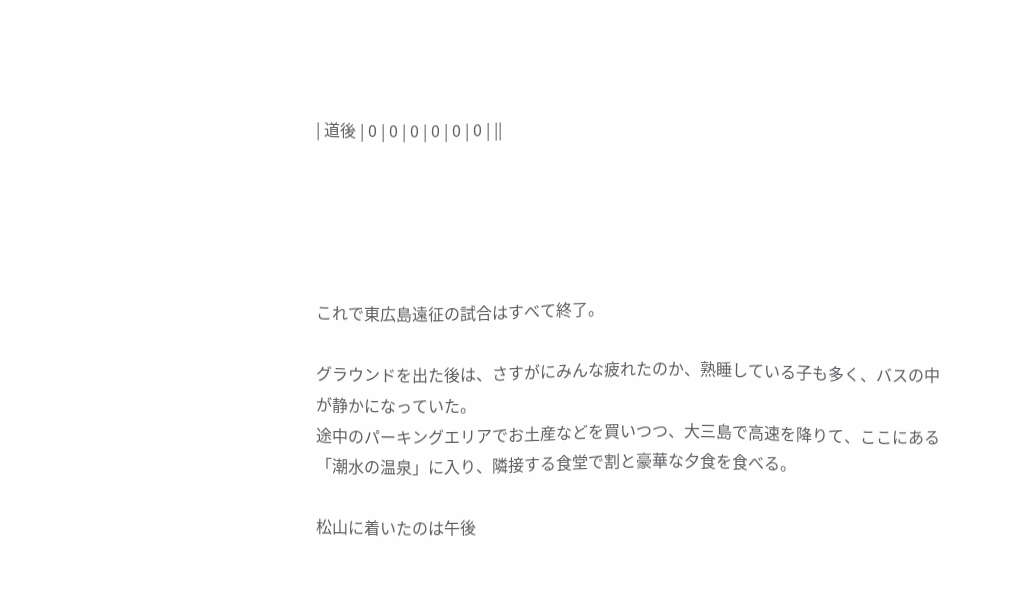| 道後 | 0 | 0 | 0 | 0 | 0 | 0 | ||





これで東広島遠征の試合はすべて終了。

グラウンドを出た後は、さすがにみんな疲れたのか、熟睡している子も多く、バスの中が静かになっていた。
途中のパーキングエリアでお土産などを買いつつ、大三島で高速を降りて、ここにある「潮水の温泉」に入り、隣接する食堂で割と豪華な夕食を食べる。

松山に着いたのは午後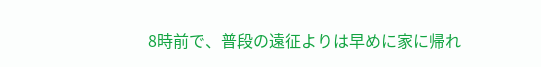8時前で、普段の遠征よりは早めに家に帰れ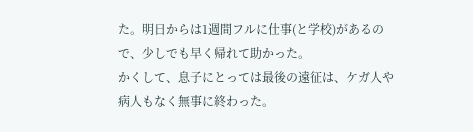た。明日からは1週間フルに仕事(と学校)があるので、少しでも早く帰れて助かった。
かくして、息子にとっては最後の遠征は、ケガ人や病人もなく無事に終わった。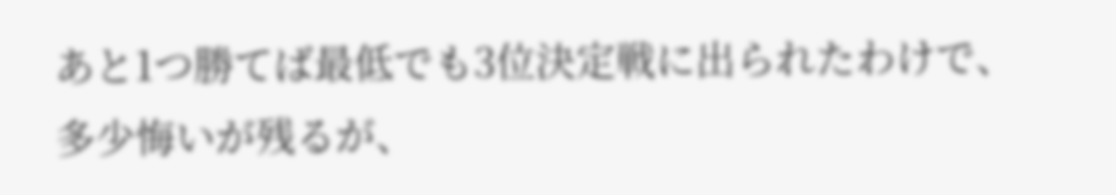あと1つ勝てば最低でも3位決定戦に出られたわけで、多少悔いが残るが、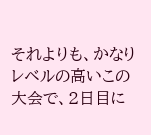それよりも、かなりレベルの高いこの大会で、2日目に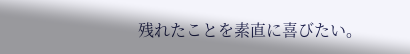残れたことを素直に喜びたい。